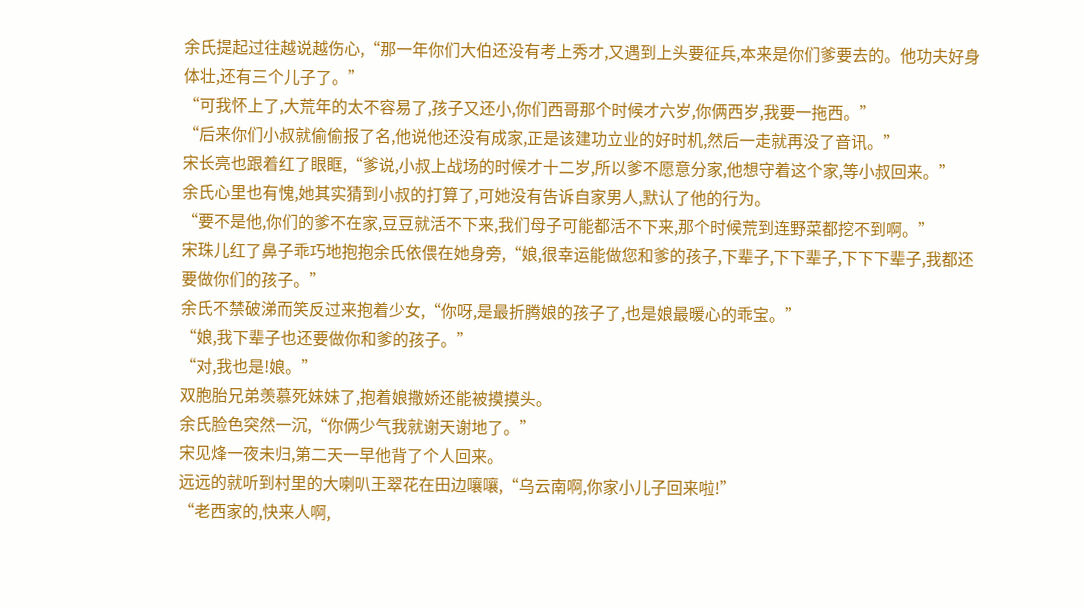余氏提起过往越说越伤心,“那一年你们大伯还没有考上秀才,又遇到上头要征兵,本来是你们爹要去的。他功夫好身体壮,还有三个儿子了。”
“可我怀上了,大荒年的太不容易了,孩子又还小,你们西哥那个时候才六岁,你俩西岁,我要一拖西。”
“后来你们小叔就偷偷报了名,他说他还没有成家,正是该建功立业的好时机,然后一走就再没了音讯。”
宋长亮也跟着红了眼眶,“爹说,小叔上战场的时候才十二岁,所以爹不愿意分家,他想守着这个家,等小叔回来。”
余氏心里也有愧,她其实猜到小叔的打算了,可她没有告诉自家男人,默认了他的行为。
“要不是他,你们的爹不在家,豆豆就活不下来,我们母子可能都活不下来,那个时候荒到连野菜都挖不到啊。”
宋珠儿红了鼻子乖巧地抱抱余氏依偎在她身旁,“娘,很幸运能做您和爹的孩子,下辈子,下下辈子,下下下辈子,我都还要做你们的孩子。”
余氏不禁破涕而笑反过来抱着少女,“你呀,是最折腾娘的孩子了,也是娘最暖心的乖宝。”
“娘,我下辈子也还要做你和爹的孩子。”
“对,我也是!娘。”
双胞胎兄弟羡慕死妹妹了,抱着娘撒娇还能被摸摸头。
余氏脸色突然一沉,“你俩少气我就谢天谢地了。”
宋见烽一夜未归,第二天一早他背了个人回来。
远远的就听到村里的大喇叭王翠花在田边嚷嚷,“乌云南啊,你家小儿子回来啦!”
“老西家的,快来人啊,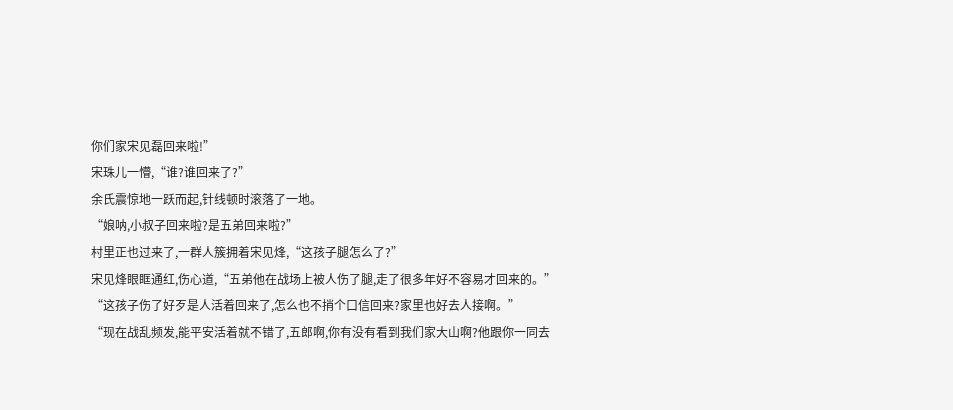你们家宋见磊回来啦!”
宋珠儿一懵,“谁?谁回来了?”
余氏震惊地一跃而起,针线顿时滚落了一地。
“娘呐,小叔子回来啦?是五弟回来啦?”
村里正也过来了,一群人簇拥着宋见烽,“这孩子腿怎么了?”
宋见烽眼眶通红,伤心道,“五弟他在战场上被人伤了腿,走了很多年好不容易才回来的。”
“这孩子伤了好歹是人活着回来了,怎么也不捎个口信回来?家里也好去人接啊。”
“现在战乱频发,能平安活着就不错了,五郎啊,你有没有看到我们家大山啊?他跟你一同去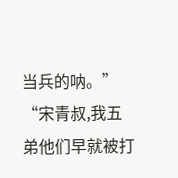当兵的呐。”
“宋青叔,我五弟他们早就被打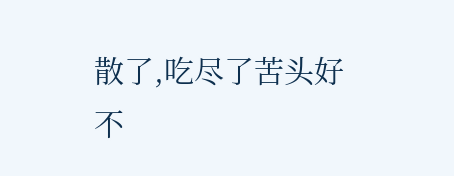散了,吃尽了苦头好不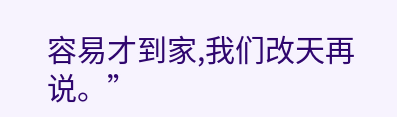容易才到家,我们改天再说。”